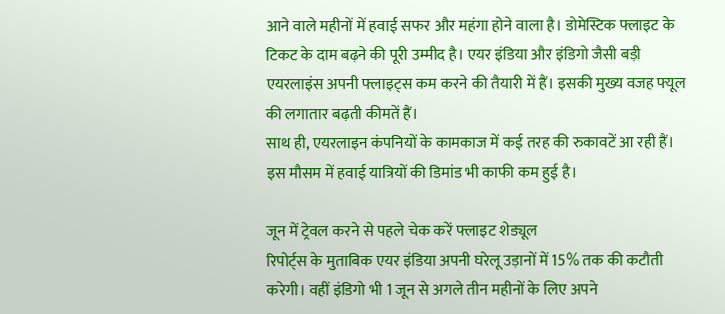आने वाले महीनों में हवाई सफर और महंगा होने वाला है। डोमेस्टिक फ्लाइट के टिकट के दाम बढ़ने की पूरी उम्मीद है। एयर इंडिया और इंडिगो जैसी बड़ी एयरलाइंस अपनी फ्लाइट्स कम करने की तैयारी में हैं। इसकी मुख्य वजह फ्यूल की लगातार बढ़ती कीमतें हैं।
साथ ही, एयरलाइन कंपनियों के कामकाज में कई तरह की रुकावटें आ रही हैं। इस मौसम में हवाई यात्रियों की डिमांड भी काफी कम हुई है।

जून में ट्रेवल करने से पहले चेक करें फ्लाइट शेड्यूल
रिपोर्ट्स के मुताबिक एयर इंडिया अपनी घरेलू उड़ानों में 15% तक की कटौती करेगी। वहीं इंडिगो भी 1 जून से अगले तीन महीनों के लिए अपने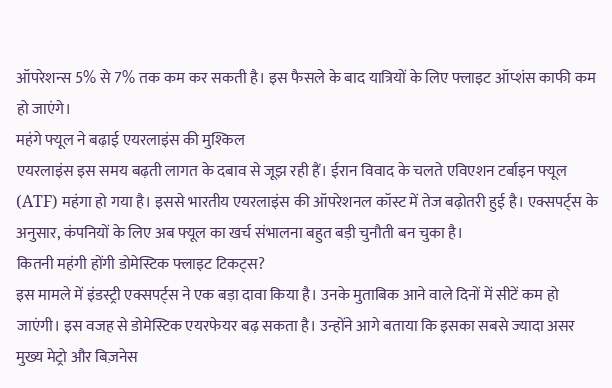ऑपरेशन्स 5% से 7% तक कम कर सकती है। इस फैसले के बाद यात्रियों के लिए फ्लाइट ऑप्शंस काफी कम हो जाएंगे।
महंगे फ्यूल ने बढ़ाई एयरलाइंस की मुश्किल
एयरलाइंस इस समय बढ़ती लागत के दबाव से जूझ रही हैं। ईरान विवाद के चलते एविएशन टर्बाइन फ्यूल (ATF) महंगा हो गया है। इससे भारतीय एयरलाइंस की ऑपरेशनल कॉस्ट में तेज बढ़ोतरी हुई है। एक्सपर्ट्स के अनुसार, कंपनियों के लिए अब फ्यूल का खर्च संभालना बहुत बड़ी चुनौती बन चुका है।
कितनी महंगी होंगी डोमेस्टिक फ्लाइट टिकट्स?
इस मामले में इंडस्ट्री एक्सपर्ट्स ने एक बड़ा दावा किया है। उनके मुताबिक आने वाले दिनों में सीटें कम हो जाएंगी। इस वजह से डोमेस्टिक एयरफेयर बढ़ सकता है। उन्होंने आगे बताया कि इसका सबसे ज्यादा असर मुख्य मेट्रो और बिज़नेस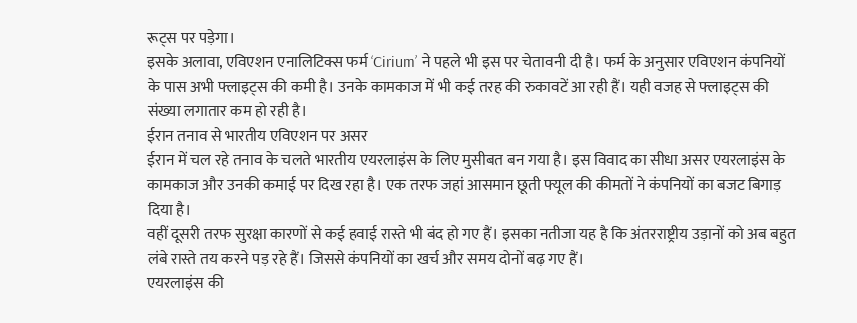रूट्स पर पड़ेगा।
इसके अलावा, एविएशन एनालिटिक्स फर्म ‘Cirium’ ने पहले भी इस पर चेतावनी दी है। फर्म के अनुसार एविएशन कंपनियों के पास अभी फ्लाइट्स की कमी है। उनके कामकाज में भी कई तरह की रुकावटें आ रही हैं। यही वजह से फ्लाइट्स की संख्या लगातार कम हो रही है।
ईरान तनाव से भारतीय एविएशन पर असर
ईरान में चल रहे तनाव के चलते भारतीय एयरलाइंस के लिए मुसीबत बन गया है। इस विवाद का सीधा असर एयरलाइंस के कामकाज और उनकी कमाई पर दिख रहा है। एक तरफ जहां आसमान छूती फ्यूल की कीमतों ने कंपनियों का बजट बिगाड़ दिया है।
वहीं दूसरी तरफ सुरक्षा कारणों से कई हवाई रास्ते भी बंद हो गए हैं। इसका नतीजा यह है कि अंतरराष्ट्रीय उड़ानों को अब बहुत लंबे रास्ते तय करने पड़ रहे हैं। जिससे कंपनियों का खर्च और समय दोनों बढ़ गए हैं।
एयरलाइंस की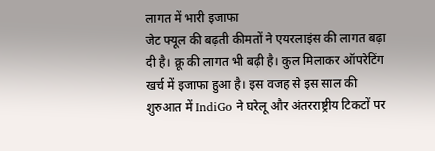लागत में भारी इजाफा
जेट फ्यूल की बढ़ती कीमतों ने एयरलाइंस की लागत बढ़ा दी है। क्रू की लागत भी बढ़ी है। कुल मिलाकर ऑपरेटिंग खर्च में इजाफा हुआ है। इस वजह से इस साल की शुरुआत में IndiGo ने घरेलू और अंतरराष्ट्रीय टिकटों पर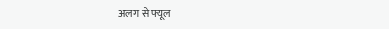अलग से फ्यूल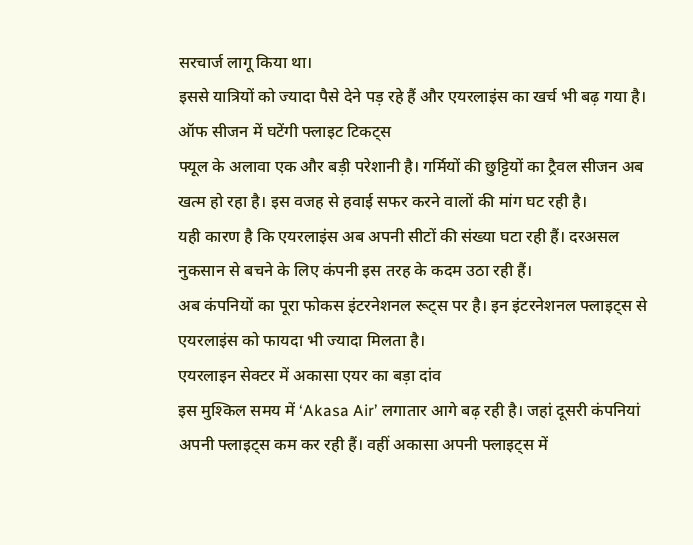सरचार्ज लागू किया था।
इससे यात्रियों को ज्यादा पैसे देने पड़ रहे हैं और एयरलाइंस का खर्च भी बढ़ गया है।
ऑफ सीजन में घटेंगी फ्लाइट टिकट्स
फ्यूल के अलावा एक और बड़ी परेशानी है। गर्मियों की छुट्टियों का ट्रैवल सीजन अब खत्म हो रहा है। इस वजह से हवाई सफर करने वालों की मांग घट रही है।
यही कारण है कि एयरलाइंस अब अपनी सीटों की संख्या घटा रही हैं। दरअसल नुकसान से बचने के लिए कंपनी इस तरह के कदम उठा रही हैं।
अब कंपनियों का पूरा फोकस इंटरनेशनल रूट्स पर है। इन इंटरनेशनल फ्लाइट्स से एयरलाइंस को फायदा भी ज्यादा मिलता है।
एयरलाइन सेक्टर में अकासा एयर का बड़ा दांव
इस मुश्किल समय में ‘Akasa Air’ लगातार आगे बढ़ रही है। जहां दूसरी कंपनियां अपनी फ्लाइट्स कम कर रही हैं। वहीं अकासा अपनी फ्लाइट्स में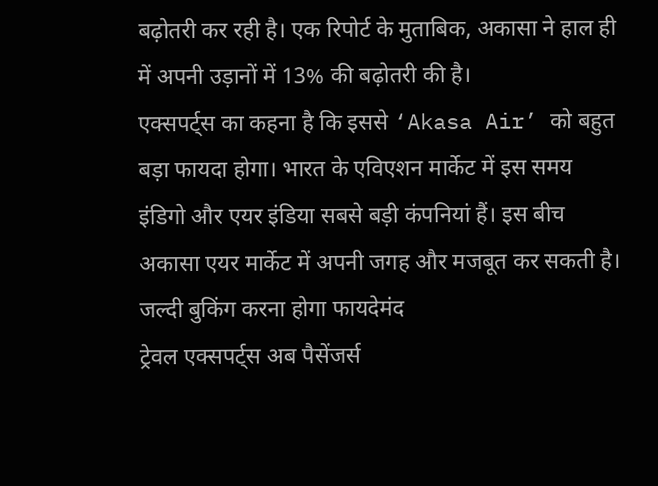बढ़ोतरी कर रही है। एक रिपोर्ट के मुताबिक, अकासा ने हाल ही में अपनी उड़ानों में 13% की बढ़ोतरी की है।
एक्सपर्ट्स का कहना है कि इससे ‘Akasa Air’ को बहुत बड़ा फायदा होगा। भारत के एविएशन मार्केट में इस समय इंडिगो और एयर इंडिया सबसे बड़ी कंपनियां हैं। इस बीच अकासा एयर मार्केट में अपनी जगह और मजबूत कर सकती है।
जल्दी बुकिंग करना होगा फायदेमंद
ट्रेवल एक्सपर्ट्स अब पैसेंजर्स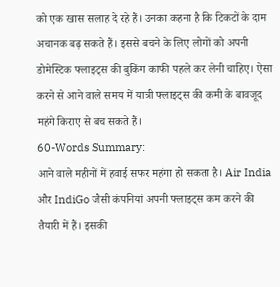को एक खास सलाह दे रहे हैं। उनका कहना है कि टिकटों के दाम अचानक बढ़ सकते हैं। इससे बचने के लिए लोगों को अपनी डोमेस्टिक फ्लाइट्स की बुकिंग काफी पहले कर लेनी चाहिए। ऐसा करने से आने वाले समय में यात्री फ्लाइट्स की कमी के बावजूद महंगे किराए से बच सकते हैं।
60-Words Summary:
आने वाले महीनों में हवाई सफर महंगा हो सकता है। Air India और IndiGo जैसी कंपनियां अपनी फ्लाइट्स कम करने की तैयारी में हैं। इसकी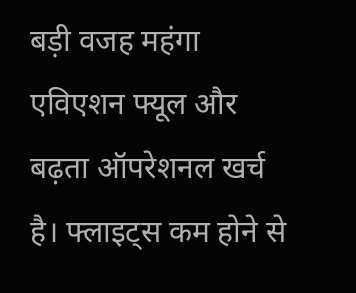बड़ी वजह महंगा एविएशन फ्यूल और बढ़ता ऑपरेशनल खर्च है। फ्लाइट्स कम होने से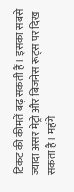टिकट की कीमतें बढ़ सकती हैं। इसका सबसे ज्यादा असर मेट्रो और बिजनेस रूट्स पर दिख सकता है। महंगे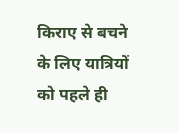किराए से बचने के लिए यात्रियों को पहले ही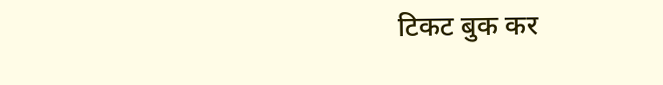टिकट बुक कर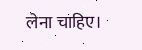लेना चाहिए।